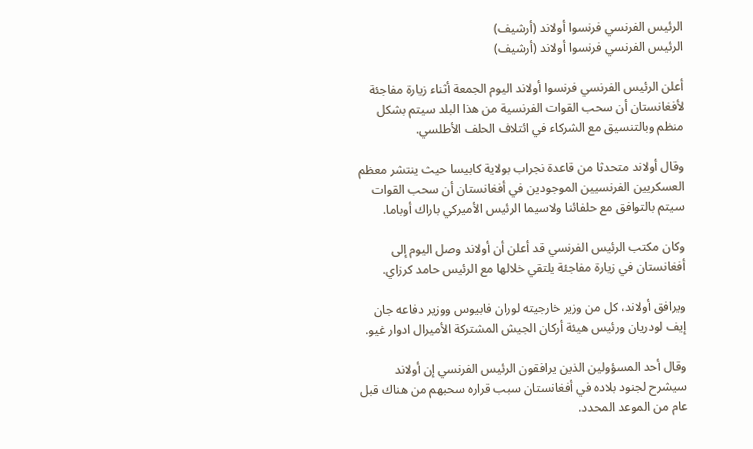الرئيس الفرنسي فرنسوا أولاند (أرشيف)
الرئيس الفرنسي فرنسوا أولاند (أرشيف)

أعلن الرئيس الفرنسي فرنسوا أولاند اليوم الجمعة أثناء زيارة مفاجئة لأفغانستان أن سحب القوات الفرنسية من هذا البلد سيتم بشكل منظم وبالتنسيق مع الشركاء في ائتلاف الحلف الأطلسي.

وقال أولاند متحدثا من قاعدة نجراب بولاية كابيسا حيث ينتشر معظم العسكريين الفرنسيين الموجودين في أفغانستان أن سحب القوات سيتم بالتوافق مع حلفائنا ولاسيما الرئيس الأميركي باراك أوباما.

وكان مكتب الرئيس الفرنسي قد أعلن أن أولاند وصل اليوم إلى أفغانستان في زيارة مفاجئة يلتقي خلالها مع الرئيس حامد كرزاي.

ويرافق أولاند، كل من وزير خارجيته لوران فابيوس ووزير دفاعه جان إيف لودريان ورئيس هيئة أركان الجيش المشتركة الأميرال ادوار غيو.

وقال أحد المسؤولين الذين يرافقون الرئيس الفرنسي إن أولاند سيشرح لجنود بلاده في أفغانستان سبب قراره سحبهم من هناك قبل عام من الموعد المحدد.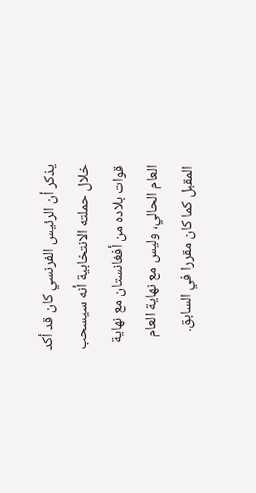يذكر أن الرئيس الفرنسي كان قد أكد خلال حملته الانتخابية أنه سيسحب قوات بلاده من أفغانستان مع نهاية العام الحالي، وليس مع نهاية العام المقبل كما كان مقررا في السابق.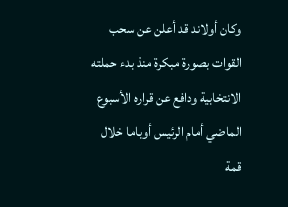وكان أولاند قد أعلن عن سحب القوات بصورة مبكرة منذ بدء حملته الانتخابية ودافع عن قراره الأسبوع الماضي أمام الرئيس أوباما خلال قمة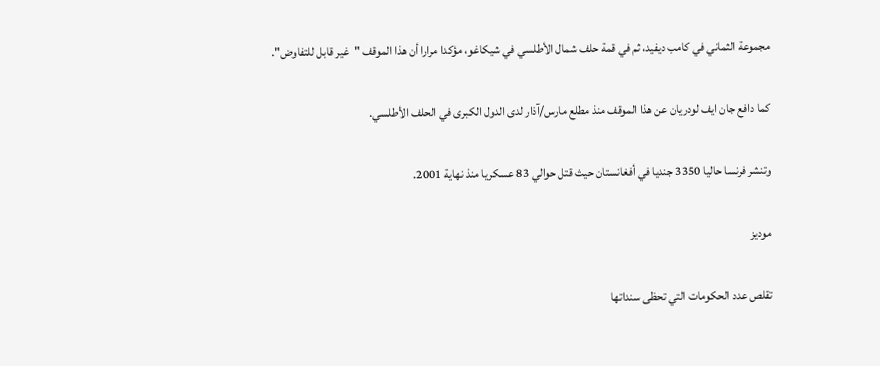مجموعة الثماني في كامب ديفيد، ثم في قمة حلف شمال الأطلسي في شيكاغو، مؤكدا مرارا أن هذا الموقف "غير قابل للتفاوض".

كما دافع جان ايف لودريان عن هذا الموقف منذ مطلع مارس/آذار لدى الدول الكبرى في الحلف الأطلسي.

وتنشر فرنسا حاليا 3350 جنديا في أفغانستان حيث قتل حوالي 83 عسكريا منذ نهاية 2001.

موديز

تقلص عدد الحكومات التي تحظى سنداتها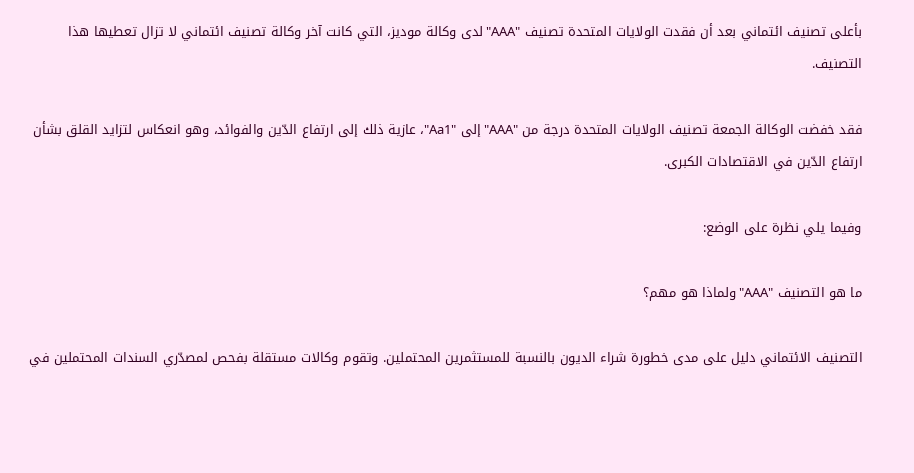بأعلى تصنيف ائتماني بعد أن فقدت الولايات المتحدة تصنيف "AAA" لدى وكالة موديز، التي كانت آخر وكالة تصنيف ائتماني لا تزال تعطيها هذا التصنيف.

فقد خفضت الوكالة الجمعة تصنيف الولايات المتحدة درجة من "AAA" إلى "Aa1"، عازية ذلك إلى ارتفاع الدّين والفوائد، وهو انعكاس لتزايد القلق بشأن ارتفاع الدّين في الاقتصادات الكبرى.

وفيما يلي نظرة على الوضع:

ما هو التصنيف "AAA" ولماذا هو مهم؟

التصنيف الائتماني دليل على مدى خطورة شراء الديون بالنسبة للمستثمرين المحتملين. وتقوم وكالات مستقلة بفحص لمصدّري السندات المحتملين في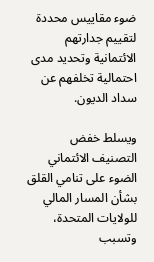ضوء مقاييس محددة لتقييم جدارتهم الائتمانية وتحديد مدى احتمالية تخلفهم عن سداد الديون.

ويسلط خفض التصنيف الائتماني الضوء على تنامي القلق بشأن المسار المالي للولايات المتحدة، وتسبب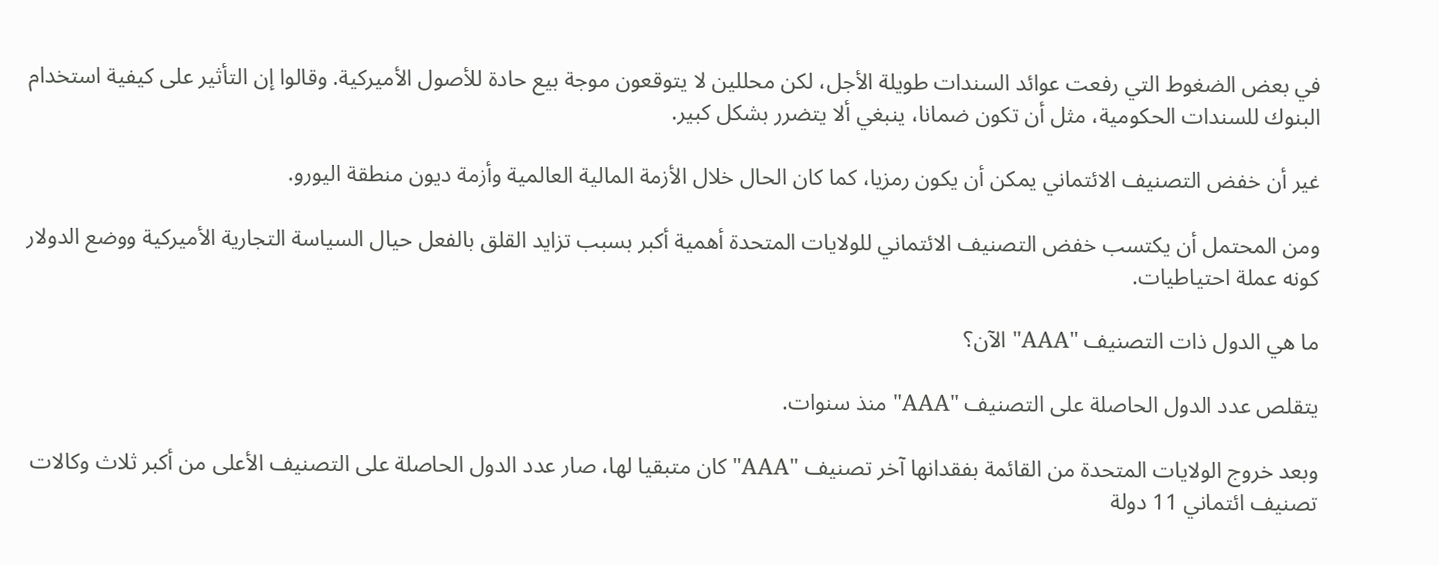في بعض الضغوط التي رفعت عوائد السندات طويلة الأجل، لكن محللين لا يتوقعون موجة بيع حادة للأصول الأميركية. وقالوا إن التأثير على كيفية استخدام البنوك للسندات الحكومية، مثل أن تكون ضمانا، ينبغي ألا يتضرر بشكل كبير.

غير أن خفض التصنيف الائتماني يمكن أن يكون رمزيا، كما كان الحال خلال الأزمة المالية العالمية وأزمة ديون منطقة اليورو.

ومن المحتمل أن يكتسب خفض التصنيف الائتماني للولايات المتحدة أهمية أكبر بسبب تزايد القلق بالفعل حيال السياسة التجارية الأميركية ووضع الدولار كونه عملة احتياطيات.

ما هي الدول ذات التصنيف "AAA" الآن؟

يتقلص عدد الدول الحاصلة على التصنيف "AAA" منذ سنوات.

وبعد خروج الولايات المتحدة من القائمة بفقدانها آخر تصنيف "AAA" كان متبقيا لها، صار عدد الدول الحاصلة على التصنيف الأعلى من أكبر ثلاث وكالات تصنيف ائتماني 11 دولة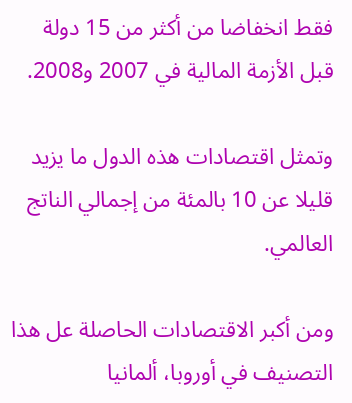فقط انخفاضا من أكثر من 15 دولة قبل الأزمة المالية في 2007 و2008.

وتمثل اقتصادات هذه الدول ما يزيد قليلا عن 10 بالمئة من إجمالي الناتج العالمي.

ومن أكبر الاقتصادات الحاصلة عل هذا التصنيف في أوروبا، ألمانيا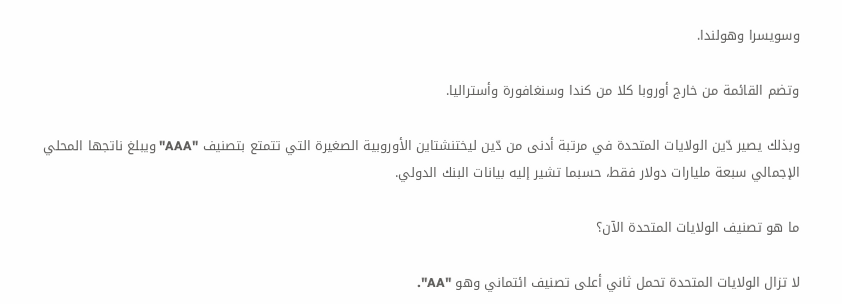وسويسرا وهولندا.

وتضم القائمة من خارج أوروبا كلا من كندا وسنغافورة وأستراليا.

وبذلك يصير دّين الولايات المتحدة في مرتبة أدنى من دّين ليختنشتاين الأوروبية الصغيرة التي تتمتع بتصنيف "AAA" ويبلغ ناتجها المحلي الإجمالي سبعة مليارات دولار فقط، حسبما تشير إليه بيانات البنك الدولي.

ما هو تصنيف الولايات المتحدة الآن؟

لا تزال الولايات المتحدة تحمل ثاني أعلى تصنيف ائتماني وهو "AA".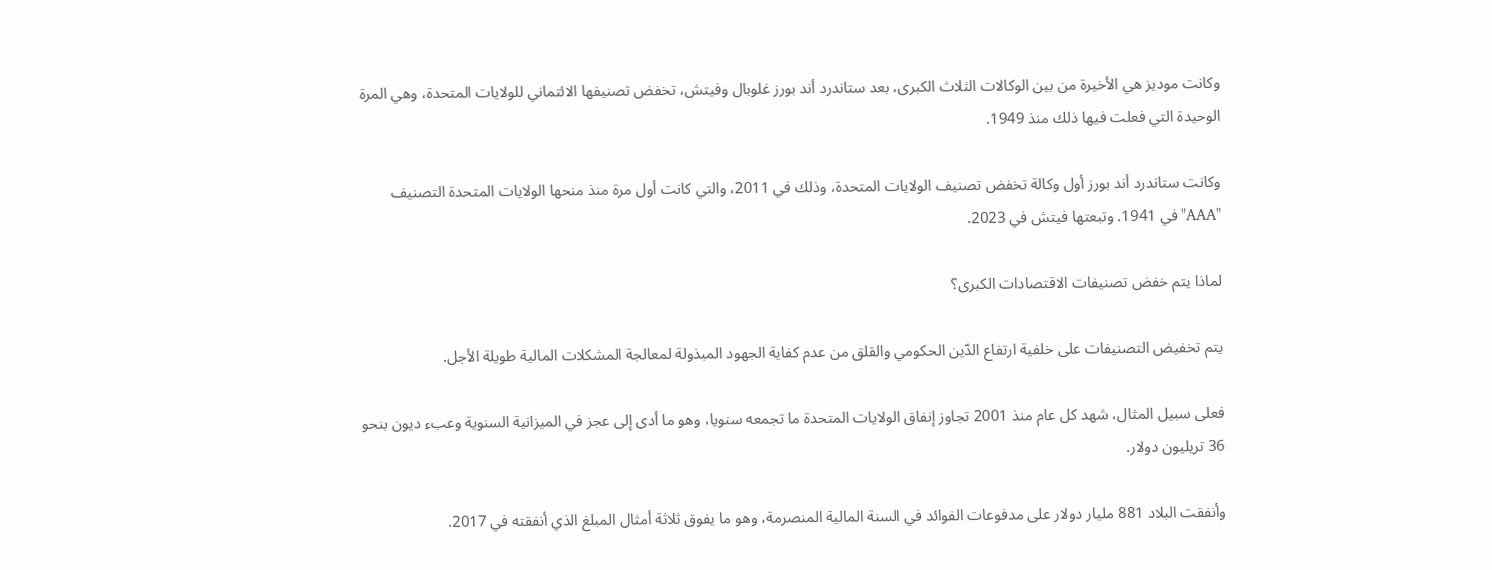وكانت موديز هي الأخيرة من بين الوكالات الثلاث الكبرى، بعد ستاندرد أند بورز غلوبال وفيتش، تخفض تصنيفها الائتماني للولايات المتحدة، وهي المرة الوحيدة التي فعلت فيها ذلك منذ 1949.

وكانت ستاندرد أند بورز أول وكالة تخفض تصنيف الولايات المتحدة، وذلك في 2011، والتي كانت أول مرة منذ منحها الولايات المتحدة التصنيف "AAA" في 1941. وتبعتها فيتش في 2023.

لماذا يتم خفض تصنيفات الاقتصادات الكبرى؟

يتم تخفيض التصنيفات على خلفية ارتفاع الدّين الحكومي والقلق من عدم كفاية الجهود المبذولة لمعالجة المشكلات المالية طويلة الأجل.

فعلى سبيل المثال، شهد كل عام منذ 2001 تجاوز إنفاق الولايات المتحدة ما تجمعه سنويا، وهو ما أدى إلى عجز في الميزانية السنوية وعبء ديون بنحو 36 تريليون دولار.

وأنفقت البلاد 881 مليار دولار على مدفوعات الفوائد في السنة المالية المنصرمة، وهو ما يفوق ثلاثة أمثال المبلغ الذي أنفقته في 2017.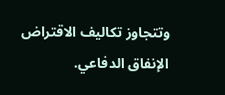وتتجاوز تكاليف الاقتراض الإنفاق الدفاعي.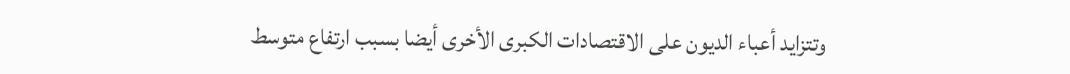وتتزايد أعباء الديون على الاقتصادات الكبرى الأخرى أيضا بسبب ارتفاع متوسط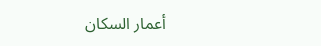أعمار السكان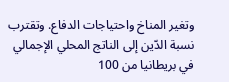وتغير المناخ واحتياجات الدفاع. وتقترب نسبة الدّين إلى الناتج المحلي الإجمالي في بريطانيا من 100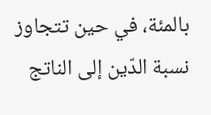بالمئة، في حين تتجاوز نسبة الدّين إلى الناتج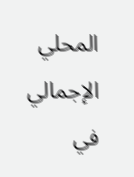المحلي الإجمالي في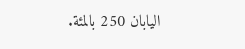اليابان 250 بالمئة.